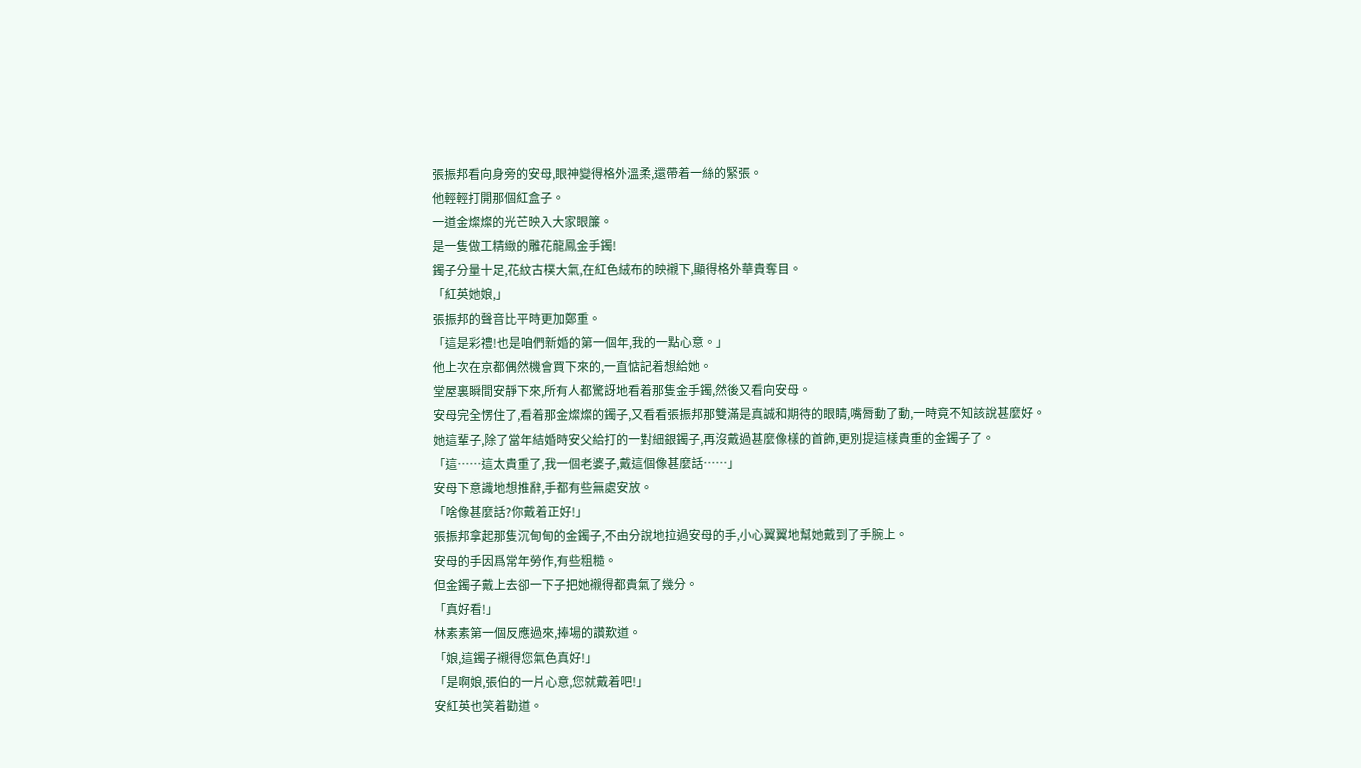張振邦看向身旁的安母,眼神變得格外溫柔,還帶着一絲的緊張。
他輕輕打開那個紅盒子。
一道金燦燦的光芒映入大家眼簾。
是一隻做工精緻的雕花龍鳳金手鐲!
鐲子分量十足,花紋古樸大氣,在紅色絨布的映襯下,顯得格外華貴奪目。
「紅英她娘,」
張振邦的聲音比平時更加鄭重。
「這是彩禮!也是咱們新婚的第一個年,我的一點心意。」
他上次在京都偶然機會買下來的,一直惦記着想給她。
堂屋裏瞬間安靜下來,所有人都驚訝地看着那隻金手鐲,然後又看向安母。
安母完全愣住了,看着那金燦燦的鐲子,又看看張振邦那雙滿是真誠和期待的眼睛,嘴脣動了動,一時竟不知該說甚麼好。
她這輩子,除了當年結婚時安父給打的一對細銀鐲子,再沒戴過甚麼像樣的首飾,更別提這樣貴重的金鐲子了。
「這……這太貴重了,我一個老婆子,戴這個像甚麼話……」
安母下意識地想推辭,手都有些無處安放。
「啥像甚麼話?你戴着正好!」
張振邦拿起那隻沉甸甸的金鐲子,不由分說地拉過安母的手,小心翼翼地幫她戴到了手腕上。
安母的手因爲常年勞作,有些粗糙。
但金鐲子戴上去卻一下子把她襯得都貴氣了幾分。
「真好看!」
林素素第一個反應過來,捧場的讚歎道。
「娘,這鐲子襯得您氣色真好!」
「是啊娘,張伯的一片心意,您就戴着吧!」
安紅英也笑着勸道。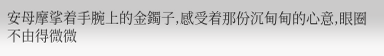安母摩挲着手腕上的金鐲子,感受着那份沉甸甸的心意,眼圈不由得微微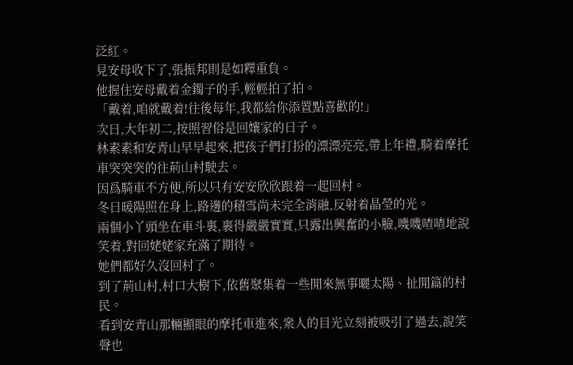泛紅。
見安母收下了,張振邦則是如釋重負。
他握住安母戴着金鐲子的手,輕輕拍了拍。
「戴着,咱就戴着!往後每年,我都給你添置點喜歡的!」
次日,大年初二,按照習俗是回孃家的日子。
林素素和安青山早早起來,把孩子們打扮的漂漂亮亮,帶上年禮,騎着摩托車突突突的往荊山村駛去。
因爲騎車不方便,所以只有安安欣欣跟着一起回村。
冬日暖陽照在身上,路邊的積雪尚未完全消融,反射着晶瑩的光。
兩個小丫頭坐在車斗裏,裹得嚴嚴實實,只露出興奮的小臉,嘰嘰喳喳地說笑着,對回姥姥家充滿了期待。
她們都好久沒回村了。
到了荊山村,村口大樹下,依舊聚集着一些閒來無事曬太陽、扯閒篇的村民。
看到安青山那輛顯眼的摩托車進來,衆人的目光立刻被吸引了過去,說笑聲也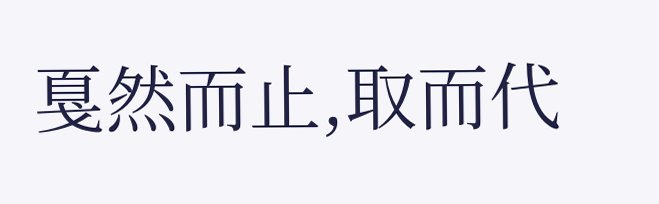戛然而止,取而代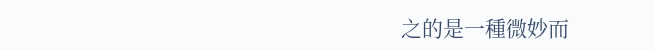之的是一種微妙而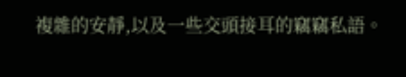複雜的安靜,以及一些交頭接耳的竊竊私語。